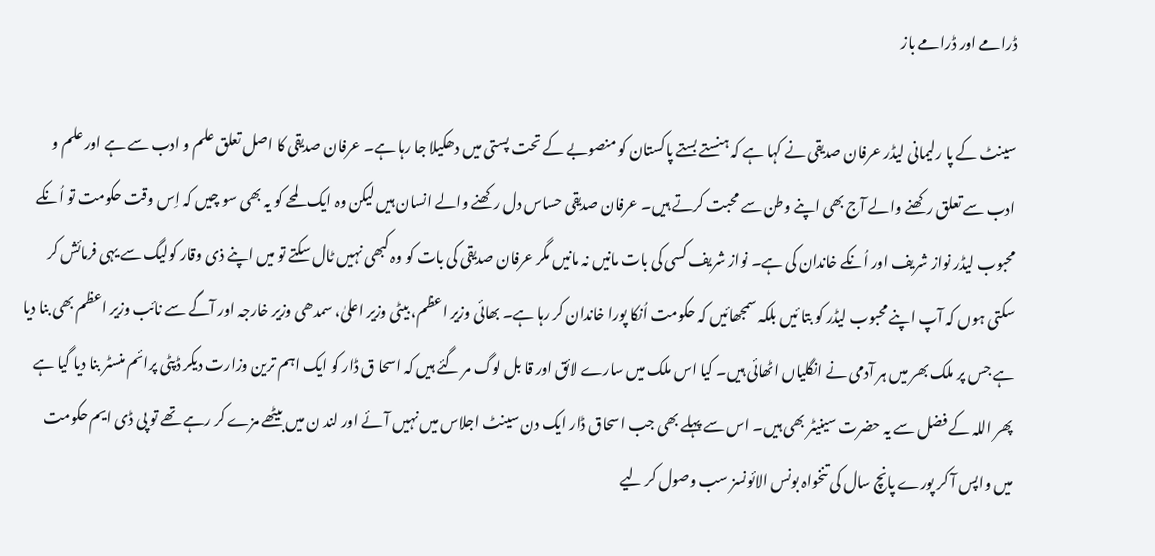ڈرامے اور ڈرامے باز

سینٹ کے پا رلیمانی لیڈر عرفان صدیقی نے کہا ہے کہ ہنستے بستے پاکستان کو منصوبے کے تحت پستی میں دھکیلا جا رہا ہے۔ عرفان صدیقی کا اصل تعلق علم و ادب سے ہے اور علم و ادب سے تعلق رکھنے والے آج بھی اپنے وطن سے محبت کرتے ہیں۔ عرفان صدیقی حساس دل رکھنے والے انسان ہیں لیکن وہ ایک لمحے کو یہ بھی سو چیں کہ اِس وقت حکومت تو اُنکے محبوب لیڈر نواز شریف اور اُنکے خاندان کی ہے۔ نواز شریف کسی کی بات مانیں نہ مانیں مگر عرفان صدیقی کی بات کو وہ کبھی نہیں ٹال سکتے تو میں اپنے ذی وقار کولیگ سے یہی فرمائش کر سکتی ہوں کہ آپ اپنے محبوب لیڈر کو بتا ئیں بلکہ سمجھائیں کہ حکومت اُنکا پورا خاندان کر رہا ہے۔ بھائی وزیر اعظم، بیٹی وزیر اعلیٰ، سمدھی وزیر خارجہ اور آگے سے نائب وزیر اعظم بھی بنا دیا ہے جس پر ملک بھر میں ہر آدمی نے انگلیاں اٹھائی ہیں۔ کیا اس ملک میں سارے لائق اور قا بل لوگ مر گئے ہیں کہ اسحا ق ڈار کو ایک اہم ترین وزارت دیکر ڈپٹی پرائم منسٹر بنا دیا گیا ہے پھر اللہ کے فضل سے یہ حضرت سینیٹر بھی ہیں۔ اس سے پہلے بھی جب اسحاق ڈار ایک دن سینٹ اجلاس میں نہیں آئے اور لند ن میں بیٹھے مزے کر رہے تھے تو پی ڈی ایم حکومت میں واپس آ کر پورے پانچ سال کی تنخواہ بونس الائونسز سب وصول کر لیے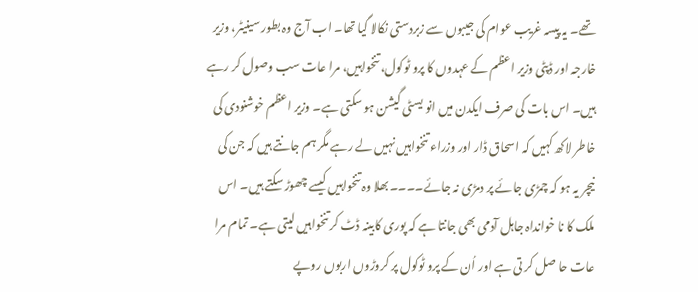تھے۔ یہ پیسہ غریب عوام کی جیبوں سے زبردستی نکالا گیا تھا۔ اب آج وہ بطور سینیٹر، وزیر خارجہ اور ڈپٹی وزیر اعظم کے عہدوں کا پرو ٹوکول، تنخواہیں، مرا عات سب وصول کر رہے ہیں۔ اس بات کی صرف ایکدن میں انو یسٹی گیشن ہو سکتی ہے۔ وزیر اعظم خوشنودی کی خاطر لاکھ کہیں کہ اسحاق ڈار اور وزراء تنخواہیں نہیں لے رہے مگر ہم جانتے ہیں کہ جن کی نیچر یہ ہو کہ چمڑی جائے پر دمڑی نہ جائے۔۔۔۔بھلا وہ تنخواہیں کیسے چھوڑ سکتے ہیں۔ اس ملک کا نا خوانداہ جاہل آدمی بھی جانتا ہے کہ پوری کابینہ ڈٹ کر تنخواہیں لیتی ہے۔ تمام مرا عات حا صل کر تی ہے اور اُن کے پرو ٹوکول پر کروڑوں اربوں روپے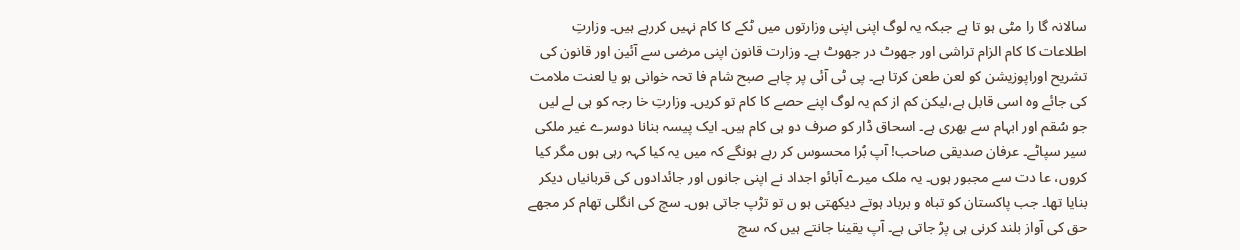سالانہ گا را مٹی ہو تا ہے جبکہ یہ لوگ اپنی اپنی وزارتوں میں ٹکے کا کام نہیں کررہے ہیں۔ وزارتِ اطلاعات کا کام الزام تراشی اور جھوٹ در جھوٹ ہے۔ وزارت قانون اپنی مرضی سے آئین اور قانون کی تشریح اوراپوزیشن کو لعن طعن کرتا ہے۔ پی ٹی آئی پر چاہے صبح شام فا تحہ خوانی ہو یا لعنت ملامت کی جائے وہ اسی قابل ہے،لیکن کم از کم یہ لوگ اپنے حصے کا کام تو کریں۔ وزارتِ خا رجہ کو ہی لے لیں جو سُقم اور ابہام سے بھری ہے۔ اسحاق ڈار کو صرف دو ہی کام ہیں۔ ایک پیسہ بنانا دوسرے غیر ملکی سیر سپاٹے۔ عرفان صدیقی صاحب! آپ بُرا محسوس کر رہے ہونگے کہ میں یہ کیا کہہ رہی ہوں مگر کیا کروں، عا دت سے مجبور ہوں۔ یہ ملک میرے آبائو اجداد نے اپنی جانوں اور جائدادوں کی قربانیاں دیکر بنایا تھا۔ جب پاکستان کو تباہ و برباد ہوتے دیکھتی ہو ں تو تڑپ جاتی ہوں۔ سچ کی انگلی تھام کر مجھے حق کی آواز بلند کرنی ہی پڑ جاتی ہے۔ آپ یقینا جانتے ہیں کہ سچ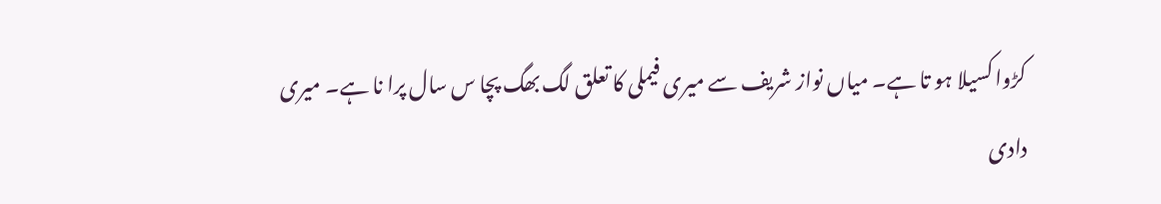کڑوا کسیلا ہو تا ہے۔ میاں نواز شریف سے میری فیملی کا تعلق لگ بھگ پچا س سال پرا نا ہے۔ میری دادی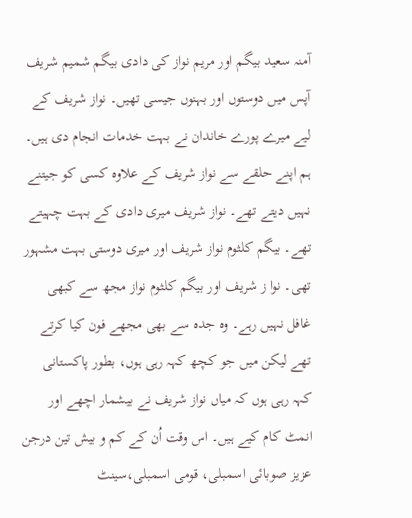آمنہ سعید بیگم اور مریم نواز کی دادی بیگم شمیم شریف آپس میں دوستوں اور بہنوں جیسی تھیں۔ نواز شریف کے لیے میرے پورے خاندان نے بہت خدمات انجام دی ہیں۔ ہم اپنے حلقے سے نواز شریف کے علاوہ کسی کو جیتنے نہیں دیتے تھے۔ نواز شریف میری دادی کے بہت چہیتے تھے۔ بیگم کلثوم نواز شریف اور میری دوستی بہت مشہور تھی۔ نوا ز شریف اور بیگم کلثوم نواز مجھ سے کبھی غافل نہیں رہے۔ وہ جدہ سے بھی مجھے فون کیا کرتے تھے لیکن میں جو کچھ کہہ رہی ہوں، بطور پاکستانی کہہ رہی ہوں کہ میاں نواز شریف نے بیشمار اچھے اور انمٹ کام کیے ہیں۔ اس وقت اُن کے کم و بیش تین درجن عزیز صوبائی اسمبلی، قومی اسمبلی،سینٹ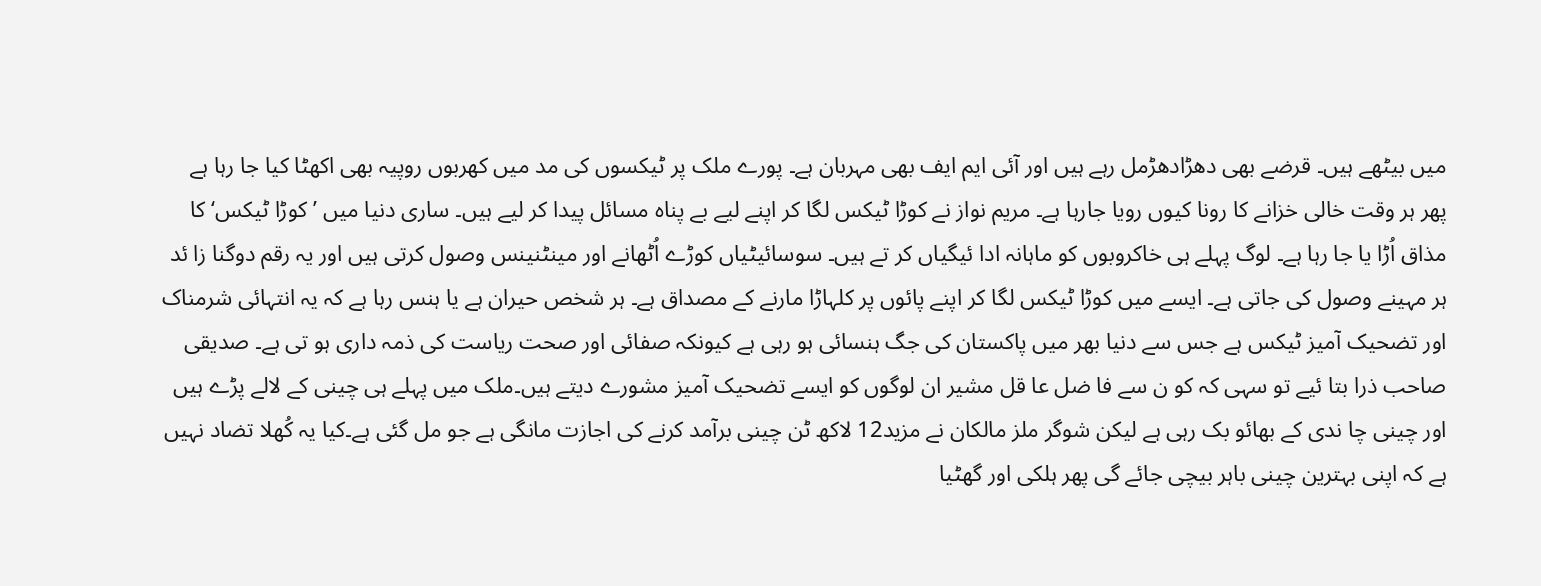میں بیٹھے ہیں۔ قرضے بھی دھڑادھڑمل رہے ہیں اور آئی ایم ایف بھی مہربان ہے۔ پورے ملک پر ٹیکسوں کی مد میں کھربوں روپیہ بھی اکھٹا کیا جا رہا ہے پھر ہر وقت خالی خزانے کا رونا کیوں رویا جارہا ہے۔ مریم نواز نے کوڑا ٹیکس لگا کر اپنے لیے بے پناہ مسائل پیدا کر لیے ہیں۔ ساری دنیا میں ’کوڑا ٹیکس‘ کا مذاق اُڑا یا جا رہا ہے۔ لوگ پہلے ہی خاکروبوں کو ماہانہ ادا ئیگیاں کر تے ہیں۔ سوسائیٹیاں کوڑے اُٹھانے اور مینٹنینس وصول کرتی ہیں اور یہ رقم دوگنا زا ئد ہر مہینے وصول کی جاتی ہے۔ ایسے میں کوڑا ٹیکس لگا کر اپنے پائوں پر کلہاڑا مارنے کے مصداق ہے۔ ہر شخص حیران ہے یا ہنس رہا ہے کہ یہ انتہائی شرمناک اور تضحیک آمیز ٹیکس ہے جس سے دنیا بھر میں پاکستان کی جگ ہنسائی ہو رہی ہے کیونکہ صفائی اور صحت ریاست کی ذمہ داری ہو تی ہے۔ صدیقی صاحب ذرا بتا ئیے تو سہی کہ کو ن سے فا ضل عا قل مشیر ان لوگوں کو ایسے تضحیک آمیز مشورے دیتے ہیں۔ملک میں پہلے ہی چینی کے لالے پڑے ہیں اور چینی چا ندی کے بھائو بک رہی ہے لیکن شوگر ملز مالکان نے مزید12 لاکھ ٹن چینی برآمد کرنے کی اجازت مانگی ہے جو مل گئی ہے۔کیا یہ کُھلا تضاد نہیں ہے کہ اپنی بہترین چینی باہر بیچی جائے گی پھر ہلکی اور گھٹیا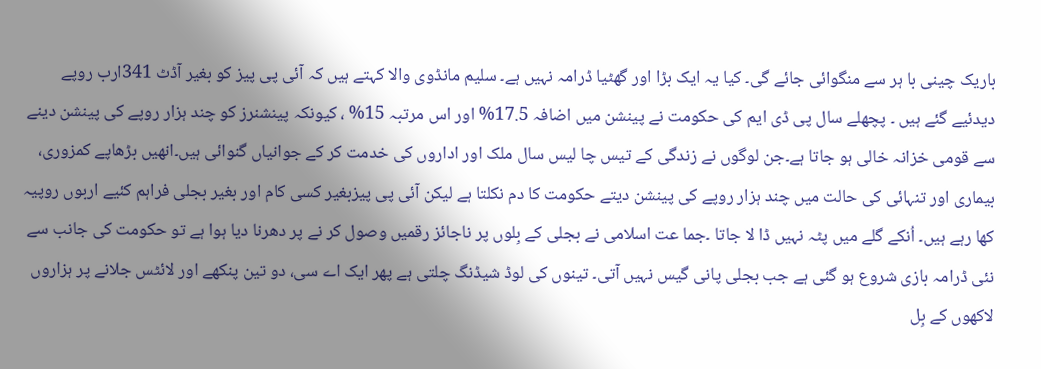باریک چینی با ہر سے منگوائی جائے گی۔ کیا یہ ایک بڑا اور گھٹیا ڈرامہ نہیں ہے۔ سلیم مانڈوی والا کہتے ہیں کہ آئی پی پیز کو بغیر آڈٹ 341ارب روپے دیدئیے گئے ہیں ۔ پچھلے سال پی ڈی ایم کی حکومت نے پینشن میں اضافہ 17.5% اور اس مرتبہ 15% ، کیونکہ پینشنرز کو چند ہزار روپے کی پینشن دینے سے قومی خزانہ خالی ہو جاتا ہے۔جن لوگوں نے زندگی کے تیس چا لیس سال ملک اور اداروں کی خدمت کر کے جوانیاں گنوائی ہیں۔انھیں بڑھاپے کمزوری، بیماری اور تنہائی کی حالت میں چند ہزار روپے کی پینشن دیتے حکومت کا دم نکلتا ہے لیکن آئی پی پیزبغیر کسی کام اور بغیر بجلی فراہم کئیے اربوں روپیہ کھا رہے ہیں۔ اُنکے گلے میں پٹہ نہیں ڈا لا جاتا ۔جما عت اسلامی نے بجلی کے بِلوں پر ناجائز رقمیں وصول کر نے پر دھرنا دیا ہوا ہے تو حکومت کی جانب سے نئی ڈرامہ بازی شروع ہو گئی ہے جب بجلی پانی گیس نہیں آتی۔ تینوں کی لوڈ شیڈنگ چلتی ہے پھر ایک اے سی، دو تین پنکھے اور لائٹس جلانے پر ہزاروں لاکھوں کے بِل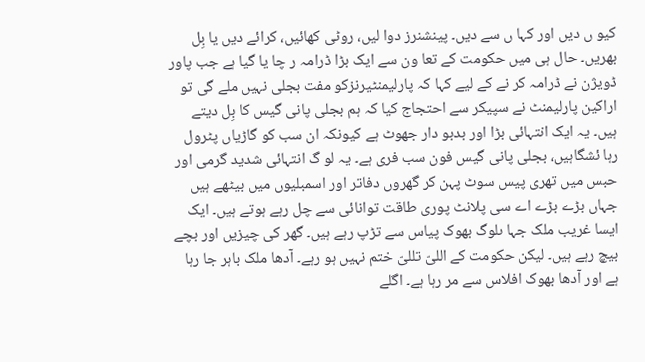کیو ں دیں اور کہا ں سے دیں۔ پینشنرز دوا لیں، روٹی کھائیں، کرائے دیں یا بِل بھریں۔ حال ہی میں حکومت کے تعا ون سے ایک بڑا ڈرامہ ر چا یا گیا ہے جب پاور ڈویژن نے ڈرامہ کر نے کے لیے کہا کہ پارلیمنٹیرنزکو مفت بجلی نہیں ملے گی تو اراکین پارلیمنٹ نے سپیکر سے احتجاج کیا کہ ہم بجلی پانی گیس کا بِل دیتے ہیں۔ یہ ایک انتہائی بڑا اور بدبو دار جھوٹ ہے کیونکہ ان سب کو گاڑیاں پٹرول رہا ئشگاہیں، بجلی پانی گیس فون سب فری ہے۔ یہ لو گ انتہائی شدید گرمی اور حبس میں تھری پیس سوٹ پہن کر گھروں دفاتر اور اسمبلیوں میں بیٹھے ہیں جہاں بڑے بڑے اے سی پلانٹ پوری طاقت توانائی سے چل رہے ہوتے ہیں۔ ایک ایسا غریب ملک جہا ںلوگ بھوک پیاس سے تڑپ رہے ہیں۔ گھر کی چیزیں اور بچے بیچ رہے ہیں۔ لیکن حکومت کے اللیّ تللیّ ختم نہیں ہو رہے۔ آدھا ملک باہر جا رہا ہے اور آدھا بھوک افلاس سے مر رہا ہے۔ اگلے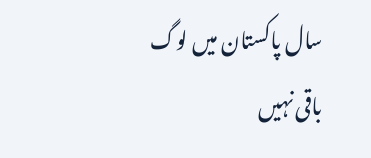سال پاکستان میں لوگ باقی نہیں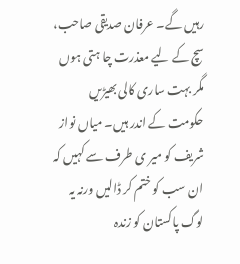رہیں گے۔ عرفان صدیقی صاحب، سچ کے لیے معذرت چا ہتی ہوں مگر بہت ساری کالی بھیڑیں حکومت کے اندر ہیں۔ میاں نواز شریف کو میر ی طرف سے کہیں کہ ان سب کو ختم کر ڈالیں ورنہ یہ لوگ پاکستان کو زندہ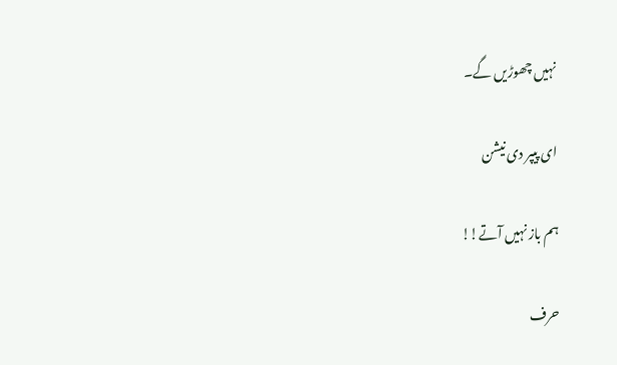نہیں چھوڑیں گے۔

ای پیپر دی نیشن

ہم باز نہیں آتے!!

حرف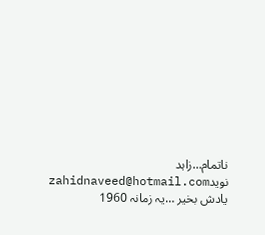ناتمام…زاہد نویدzahidnaveed@hotmail.com یادش بخیر …یہ زمانہ 1960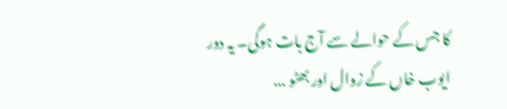کا جس کے حوالے سے آج بات ہوگی۔ یہ دور ایوب خاں کے زوال اور بھٹو ...